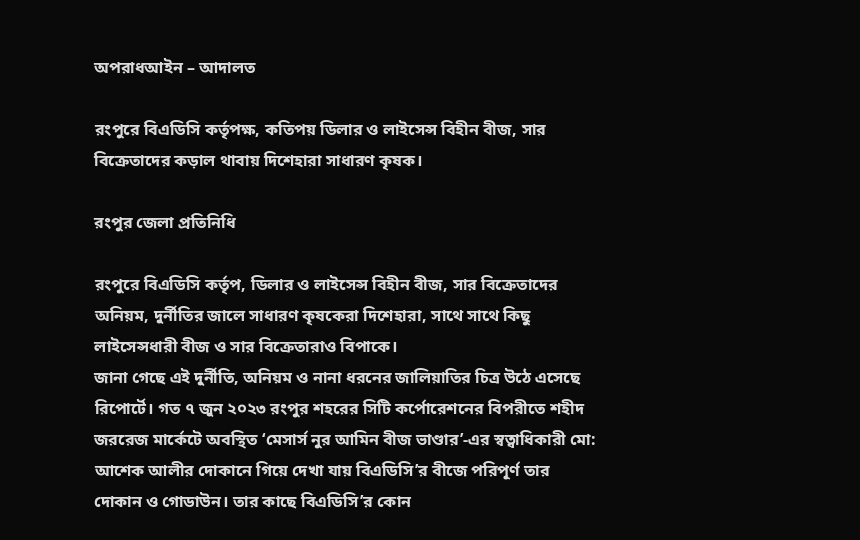অপরাধআইন – আদালত

রংপুরে বিএডিসি কর্তৃপক্ষ, কতিপয় ডিলার ও লাইসেন্স বিহীন বীজ, সার বিক্রেতাদের কড়াল থাবায় দিশেহারা সাধারণ কৃষক।

রংপুর জেলা প্রতিনিধি

রংপুরে বিএডিসি কর্তৃপ, ডিলার ও লাইসেন্স বিহীন বীজ, সার বিক্রেতাদের অনিয়ম, দুর্নীতির জালে সাধারণ কৃষকেরা দিশেহারা, সাথে সাথে কিছু লাইসেন্সধারী বীজ ও সার বিক্রেতারাও বিপাকে।
জানা গেছে এই দুর্নীতি, অনিয়ম ও নানা ধরনের জালিয়াতির চিত্র উঠে এসেছে রিপোর্টে। গত ৭ জুন ২০২৩ রংপুর শহরের সিটি কর্পোরেশনের বিপরীতে শহীদ জররেজ মার্কেটে অবস্থিত ‘মেসার্স নুর আমিন বীজ ভাণ্ডার’-এর স্বত্বাধিকারী মো: আশেক আলীর দোকানে গিয়ে দেখা যায় বিএডিসি’র বীজে পরিপূর্ণ তার দোকান ও গোডাউন। তার কাছে বিএডিসি’র কোন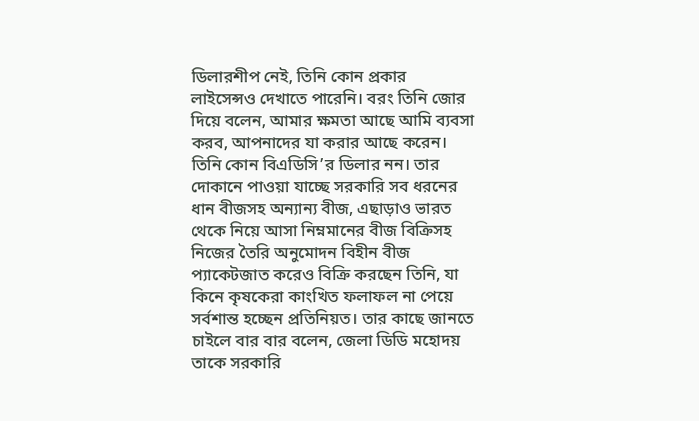ডিলারশীপ নেই, তিনি কোন প্রকার লাইসেন্সও দেখাতে পারেনি। বরং তিনি জোর দিয়ে বলেন, আমার ক্ষমতা আছে আমি ব্যবসা করব, আপনাদের যা করার আছে করেন। তিনি কোন বিএডিসি’র ডিলার নন। তার দোকানে পাওয়া যাচ্ছে সরকারি সব ধরনের ধান বীজসহ অন্যান্য বীজ, এছাড়াও ভারত থেকে নিয়ে আসা নিম্নমানের বীজ বিক্রিসহ নিজের তৈরি অনুমোদন বিহীন বীজ প্যাকেটজাত করেও বিক্রি করছেন তিনি, যা কিনে কৃষকেরা কাংখিত ফলাফল না পেয়ে সর্বশান্ত হচ্ছেন প্রতিনিয়ত। তার কাছে জানতে চাইলে বার বার বলেন, জেলা ডিডি মহোদয় তাকে সরকারি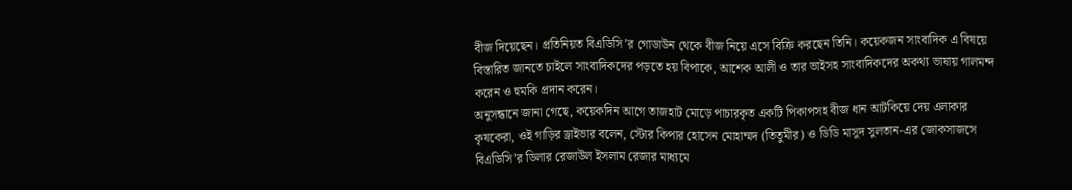বীজ দিয়েছেন। প্রতিনিয়ত বিএডিসি’র গোডাউন থেকে বীজ নিয়ে এসে বিক্রি করছেন তিনি। কয়েকজন সাংবাদিক এ বিষয়ে বিস্তারিত জানতে চাইলে সাংবাদিকদের পড়তে হয় বিপাকে, আশেক আলী ও তার ভাইসহ সাংবাদিকদের অকথ্য ভাষায় গালমন্দ করেন ও হুমকি প্রদান করেন।
অনুসন্ধানে জানা গেছে, কয়েকদিন আগে তাজহাট মোড়ে পাচারকৃত একটি পিকাপসহ বীজ ধান আটকিয়ে দেয় এলাকার কৃষকেরা, ওই গাড়ির ড্রাইভার বলেন, স্টোর কিপার হোসেন মোহাম্মদ (তিতুমীর) ও ডিডি মাসুদ সুলতান-এর জোকসাজসে বিএডিসি’র ডিলার রেজাউল ইসলাম রেজার মাধ্যমে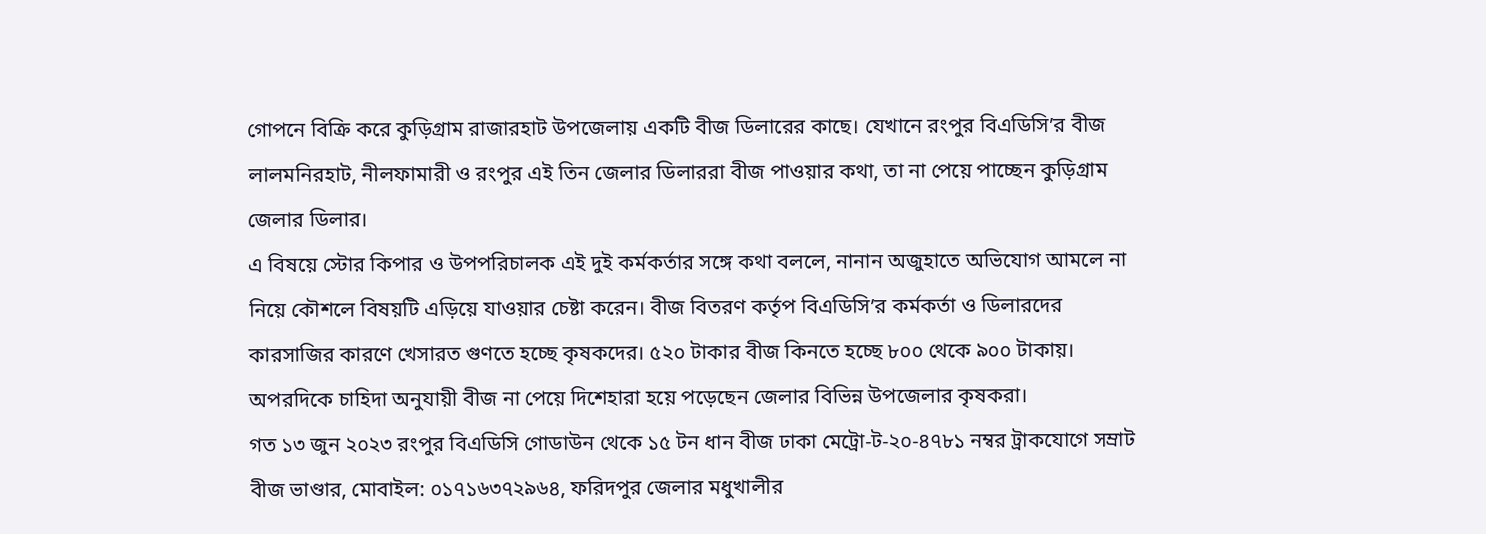গোপনে বিক্রি করে কুড়িগ্রাম রাজারহাট উপজেলায় একটি বীজ ডিলারের কাছে। যেখানে রংপুর বিএডিসি’র বীজ লালমনিরহাট, নীলফামারী ও রংপুর এই তিন জেলার ডিলাররা বীজ পাওয়ার কথা, তা না পেয়ে পাচ্ছেন কুড়িগ্রাম জেলার ডিলার।
এ বিষয়ে স্টোর কিপার ও উপপরিচালক এই দুই কর্মকর্তার সঙ্গে কথা বললে, নানান অজুহাতে অভিযোগ আমলে না নিয়ে কৌশলে বিষয়টি এড়িয়ে যাওয়ার চেষ্টা করেন। বীজ বিতরণ কর্তৃপ বিএডিসি’র কর্মকর্তা ও ডিলারদের কারসাজির কারণে খেসারত গুণতে হচ্ছে কৃষকদের। ৫২০ টাকার বীজ কিনতে হচ্ছে ৮০০ থেকে ৯০০ টাকায়। অপরদিকে চাহিদা অনুযায়ী বীজ না পেয়ে দিশেহারা হয়ে পড়েছেন জেলার বিভিন্ন উপজেলার কৃষকরা।
গত ১৩ জুন ২০২৩ রংপুর বিএডিসি গোডাউন থেকে ১৫ টন ধান বীজ ঢাকা মেট্রো-ট-২০-৪৭৮১ নম্বর ট্রাকযোগে সম্রাট বীজ ভাণ্ডার, মোবাইল: ০১৭১৬৩৭২৯৬৪, ফরিদপুর জেলার মধুখালীর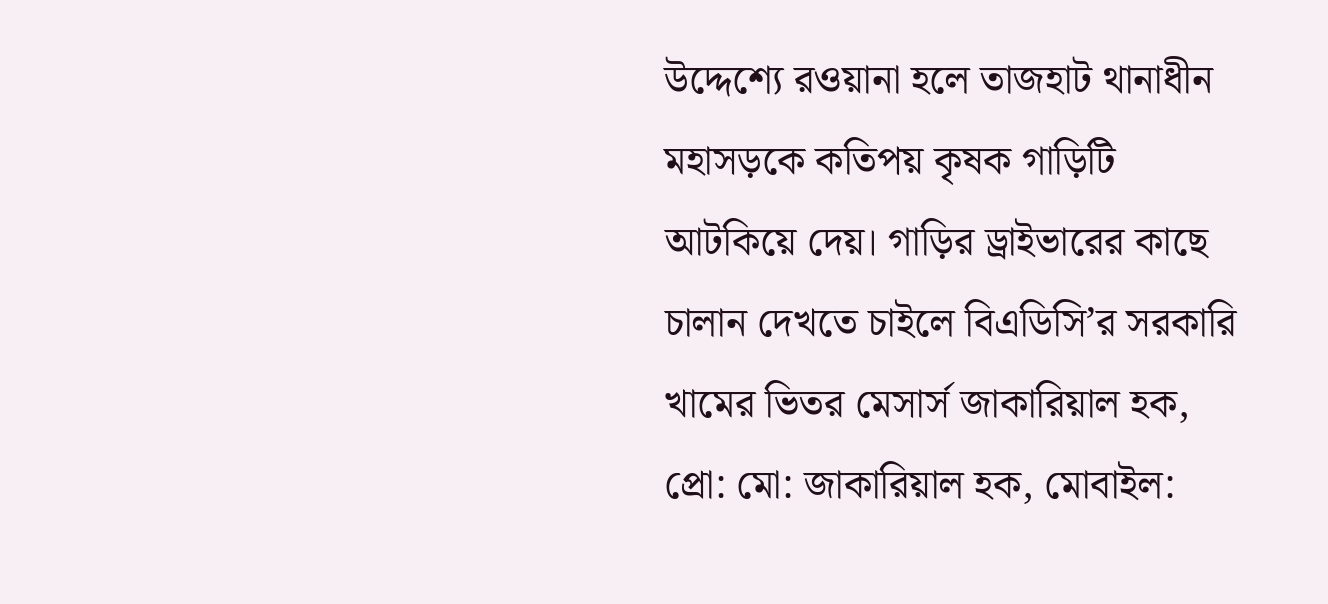উদ্দেশ্যে রওয়ানা হলে তাজহাট থানাধীন মহাসড়কে কতিপয় কৃষক গাড়িটি আটকিয়ে দেয়। গাড়ির ড্রাইভারের কাছে চালান দেখতে চাইলে বিএডিসি’র সরকারি খামের ভিতর মেসার্স জাকারিয়াল হক, প্রো: মো: জাকারিয়াল হক, মোবাইল: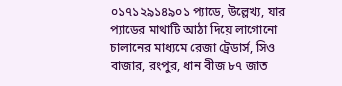০১৭১২৯১৪৯০১ প্যাডে, উল্লেখ্য, যার প্যাডের মাথাটি আঠা দিয়ে লাগোনো চালানের মাধ্যমে রেজা ট্রেডার্স, সিও বাজার, রংপুর, ধান বীজ ৮৭ জাত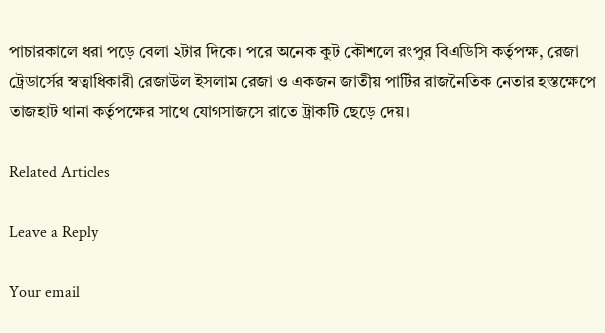পাচারকালে ধরা পড়ে বেলা ২টার দিকে। পরে অনেক কুট কৌশলে রংপুর বিএডিসি কর্তৃপক্ষ, রেজা ট্রেডার্সের স্বত্বাধিকারী রেজাউল ইসলাম রেজা ও একজন জাতীয় পার্টির রাজনৈতিক নেতার হস্তক্ষেপে তাজহাট থানা কর্তৃপক্ষের সাথে যোগসাজসে রাতে ট্রাকটি ছেড়ে দেয়।

Related Articles

Leave a Reply

Your email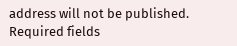address will not be published. Required fields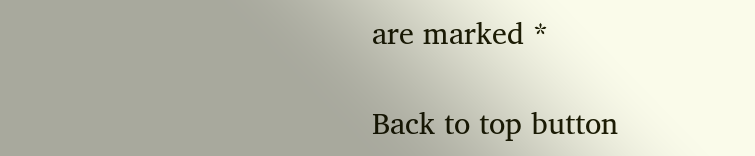are marked *

Back to top button